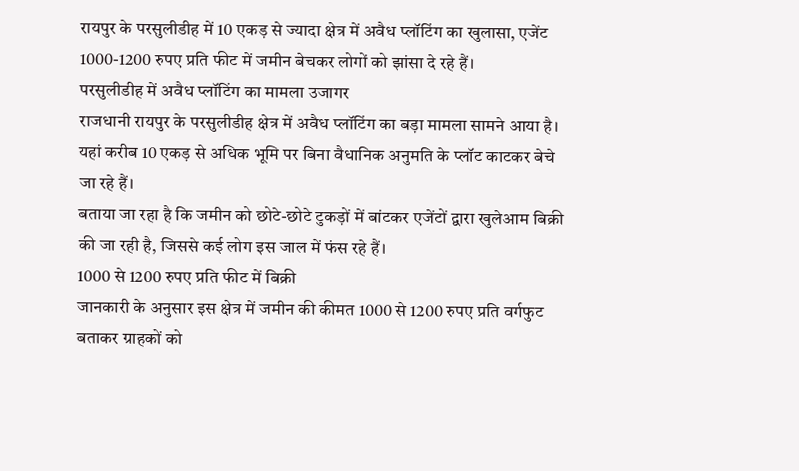रायपुर के परसुलीडीह में 10 एकड़ से ज्यादा क्षेत्र में अवैध प्लॉटिंग का खुलासा, एजेंट 1000-1200 रुपए प्रति फीट में जमीन बेचकर लोगों को झांसा दे रहे हैं।
परसुलीडीह में अवैध प्लॉटिंग का मामला उजागर
राजधानी रायपुर के परसुलीडीह क्षेत्र में अवैध प्लॉटिंग का बड़ा मामला सामने आया है। यहां करीब 10 एकड़ से अधिक भूमि पर बिना वैधानिक अनुमति के प्लॉट काटकर बेचे जा रहे हैं।
बताया जा रहा है कि जमीन को छोटे-छोटे टुकड़ों में बांटकर एजेंटों द्वारा खुलेआम बिक्री की जा रही है, जिससे कई लोग इस जाल में फंस रहे हैं।
1000 से 1200 रुपए प्रति फीट में बिक्री
जानकारी के अनुसार इस क्षेत्र में जमीन की कीमत 1000 से 1200 रुपए प्रति वर्गफुट बताकर ग्राहकों को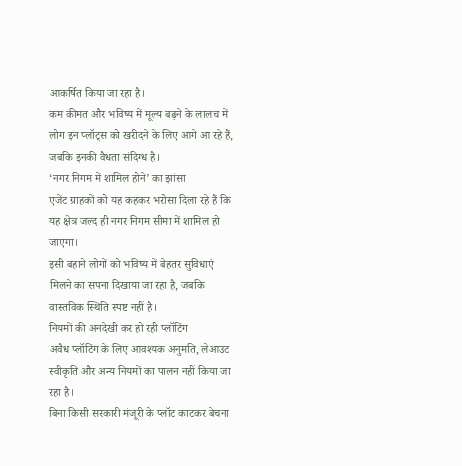आकर्षित किया जा रहा है।
कम कीमत और भविष्य में मूल्य बढ़ने के लालच में लोग इन प्लॉट्स को खरीदने के लिए आगे आ रहे हैं, जबकि इनकी वैधता संदिग्ध है।
‘नगर निगम में शामिल होने’ का झांसा
एजेंट ग्राहकों को यह कहकर भरोसा दिला रहे हैं कि यह क्षेत्र जल्द ही नगर निगम सीमा में शामिल हो जाएगा।
इसी बहाने लोगों को भविष्य में बेहतर सुविधाएं मिलने का सपना दिखाया जा रहा है, जबकि वास्तविक स्थिति स्पष्ट नहीं है।
नियमों की अनदेखी कर हो रही प्लॉटिंग
अवैध प्लॉटिंग के लिए आवश्यक अनुमति, लेआउट स्वीकृति और अन्य नियमों का पालन नहीं किया जा रहा है।
बिना किसी सरकारी मंजूरी के प्लॉट काटकर बेचना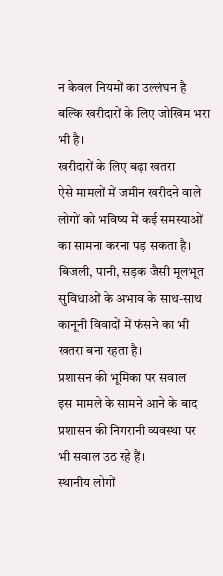न केवल नियमों का उल्लंघन है बल्कि खरीदारों के लिए जोखिम भरा भी है।
खरीदारों के लिए बढ़ा खतरा
ऐसे मामलों में जमीन खरीदने वाले लोगों को भविष्य में कई समस्याओं का सामना करना पड़ सकता है।
बिजली, पानी, सड़क जैसी मूलभूत सुविधाओं के अभाव के साथ-साथ कानूनी विवादों में फंसने का भी खतरा बना रहता है।
प्रशासन की भूमिका पर सवाल
इस मामले के सामने आने के बाद प्रशासन की निगरानी व्यवस्था पर भी सवाल उठ रहे हैं।
स्थानीय लोगों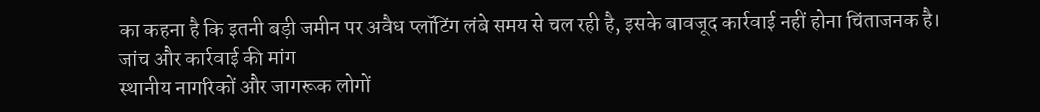का कहना है कि इतनी बड़ी जमीन पर अवैध प्लॉटिंग लंबे समय से चल रही है, इसके बावजूद कार्रवाई नहीं होना चिंताजनक है।
जांच और कार्रवाई की मांग
स्थानीय नागरिकों और जागरूक लोगों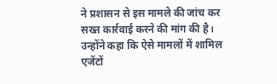ने प्रशासन से इस मामले की जांच कर सख्त कार्रवाई करने की मांग की है।
उन्होंने कहा कि ऐसे मामलों में शामिल एजेंटों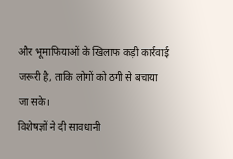और भूमाफियाओं के खिलाफ कड़ी कार्रवाई जरूरी है, ताकि लोगों को ठगी से बचाया जा सके।
विशेषज्ञों ने दी सावधानी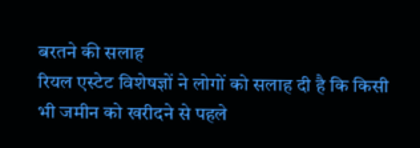बरतने की सलाह
रियल एस्टेट विशेषज्ञों ने लोगों को सलाह दी है कि किसी भी जमीन को खरीदने से पहले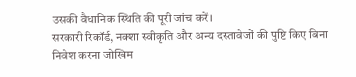उसकी वैधानिक स्थिति की पूरी जांच करें।
सरकारी रिकॉर्ड, नक्शा स्वीकृति और अन्य दस्तावेजों की पुष्टि किए बिना निवेश करना जोखिम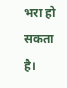भरा हो सकता है।